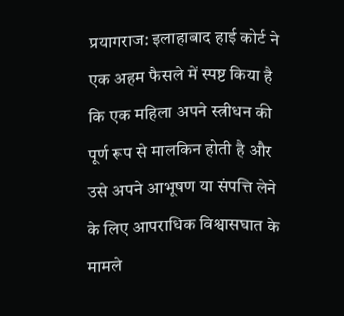प्रयागराज: इलाहाबाद हाई कोर्ट ने एक अहम फैसले में स्पष्ट किया है कि एक महिला अपने स्त्रीधन की पूर्ण रूप से मालकिन होती है और उसे अपने आभूषण या संपत्ति लेने के लिए आपराधिक विश्वासघात के मामले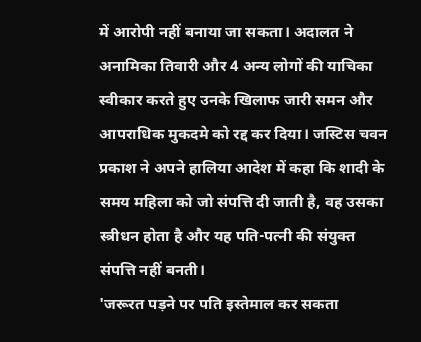में आरोपी नहीं बनाया जा सकता। अदालत ने अनामिका तिवारी और 4 अन्य लोगों की याचिका स्वीकार करते हुए उनके खिलाफ जारी समन और आपराधिक मुकदमे को रद्द कर दिया। जस्टिस चवन प्रकाश ने अपने हालिया आदेश में कहा कि शादी के समय महिला को जो संपत्ति दी जाती है, वह उसका स्त्रीधन होता है और यह पति-पत्नी की संयुक्त संपत्ति नहीं बनती।
'जरूरत पड़ने पर पति इस्तेमाल कर सकता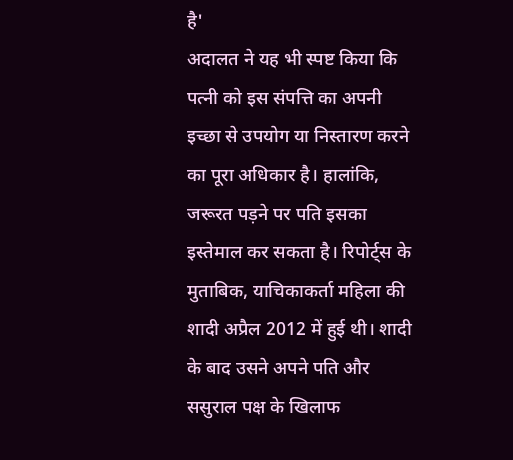है'
अदालत ने यह भी स्पष्ट किया कि पत्नी को इस संपत्ति का अपनी इच्छा से उपयोग या निस्तारण करने का पूरा अधिकार है। हालांकि, जरूरत पड़ने पर पति इसका इस्तेमाल कर सकता है। रिपोर्ट्स के मुताबिक, याचिकाकर्ता महिला की शादी अप्रैल 2012 में हुई थी। शादी के बाद उसने अपने पति और ससुराल पक्ष के खिलाफ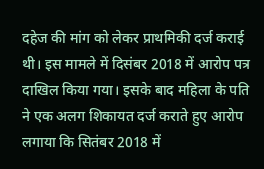दहेज की मांग को लेकर प्राथमिकी दर्ज कराई थी। इस मामले में दिसंबर 2018 में आरोप पत्र दाखिल किया गया। इसके बाद महिला के पति ने एक अलग शिकायत दर्ज कराते हुए आरोप लगाया कि सितंबर 2018 में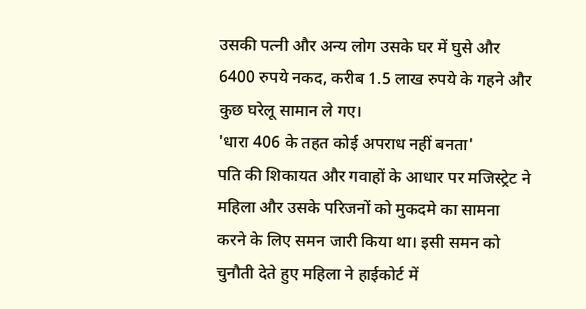उसकी पत्नी और अन्य लोग उसके घर में घुसे और 6400 रुपये नकद, करीब 1.5 लाख रुपये के गहने और कुछ घरेलू सामान ले गए।
'धारा 406 के तहत कोई अपराध नहीं बनता'
पति की शिकायत और गवाहों के आधार पर मजिस्ट्रेट ने महिला और उसके परिजनों को मुकदमे का सामना करने के लिए समन जारी किया था। इसी समन को चुनौती देते हुए महिला ने हाईकोर्ट में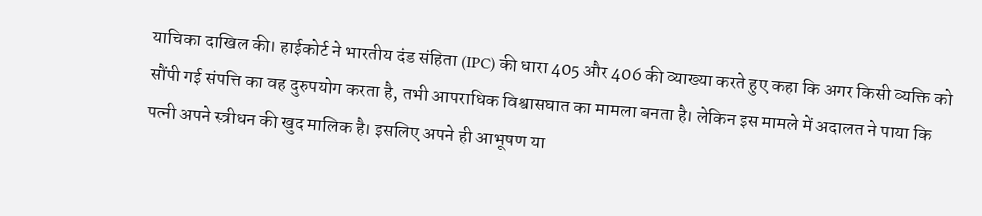याचिका दाखिल की। हाईकोर्ट ने भारतीय दंड संहिता (IPC) की धारा 405 और 406 की व्याख्या करते हुए कहा कि अगर किसी व्यक्ति को सौंपी गई संपत्ति का वह दुरुपयोग करता है, तभी आपराधिक विश्वासघात का मामला बनता है। लेकिन इस मामले में अदालत ने पाया कि पत्नी अपने स्त्रीधन की खुद मालिक है। इसलिए अपने ही आभूषण या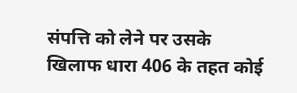संपत्ति को लेने पर उसके खिलाफ धारा 406 के तहत कोई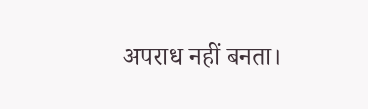अपराध नहीं बनता।